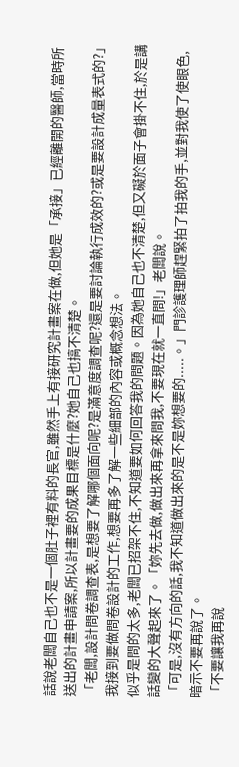話說老闆自己也不是一個肚子裡有料的長官,雖然手上有接研究計畫案在做,但她是「承接」已經離開的醫師,當時所送出的計畫申請案,所以計畫要的成果目標是什麼?她自己也搞不清楚。
「老闆,設計問卷調查表,是想要了解哪個面向呢?是滿意度調查呢?還是要討論執行成效的?或是要設計成量表式的?」我接到要做問卷設計的工作,想要再多了解一些細部的內容或概念想法。
似乎是問的太多,老闆已招架不住,不知道要如何回答我的問題。因為她自己也不清楚,但又礙於面子會掛不住,於是講話變的大聲起來了。「妳先去做,做出來再拿來問我,不要現在就一直問!」老闆說。
「可是,沒有方向的話,我不知道做出來的是不是妳想要的.....。」門診護理師趕緊拍了拍我的手,並對我使了使眼色,暗示不要再說了。
「不要讓我再說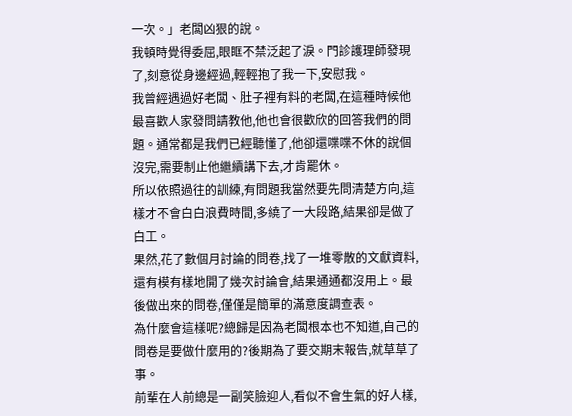一次。」老闆凶狠的說。
我頓時覺得委屈,眼眶不禁泛起了淚。門診護理師發現了,刻意從身邊經過,輕輕抱了我一下,安慰我。
我曾經遇過好老闆、肚子裡有料的老闆,在這種時候他最喜歡人家發問請教他,他也會很歡欣的回答我們的問題。通常都是我們已經聽懂了,他卻還喋喋不休的說個沒完,需要制止他繼續講下去,才肯罷休。
所以依照過往的訓練,有問題我當然要先問清楚方向,這樣才不會白白浪費時間,多繞了一大段路,結果卻是做了白工。
果然,花了數個月討論的問卷,找了一堆零散的文獻資料,還有模有樣地開了幾次討論會,結果通通都沒用上。最後做出來的問卷,僅僅是簡單的滿意度調查表。
為什麼會這樣呢?總歸是因為老闆根本也不知道,自己的問卷是要做什麼用的?後期為了要交期末報告,就草草了事。
前輩在人前總是一副笑臉迎人,看似不會生氣的好人樣,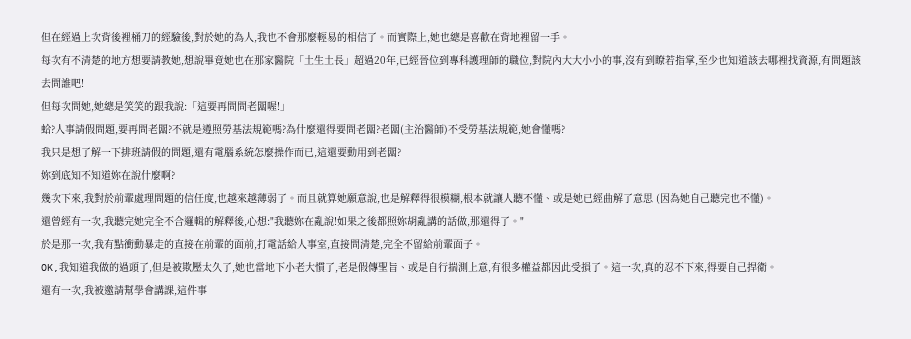但在經過上次背後裡桶刀的經驗後,對於她的為人,我也不會那麼輕易的相信了。而實際上,她也總是喜歡在背地裡留一手。
每次有不清楚的地方想要請教她,想說畢竟她也在那家醫院「土生土長」超過20年,已經晉位到專科護理師的職位,對院內大大小小的事,沒有到瞭若指掌,至少也知道該去哪裡找資源,有問題該去問誰吧!
但每次問她,她總是笑笑的跟我說:「這要再問問老闆喔!」
蛤?人事請假問題,要再問老闆?不就是遵照勞基法規範嗎?為什麼還得要問老闆?老闆(主治醫師)不受勞基法規範,她會懂嗎?
我只是想了解一下排班請假的問題,還有電腦系統怎麼操作而已,這還要動用到老闆?
妳到底知不知道妳在說什麼啊?
幾次下來,我對於前輩處理問題的信任度,也越來越薄弱了。而且就算她願意說,也是解釋得很模糊,根本就讓人聽不懂、或是她已經曲解了意思 (因為她自己聽完也不懂)。
還曾經有一次,我聽完她完全不合邏輯的解釋後,心想:"我聽妳在亂說!如果之後都照妳胡亂講的話做,那還得了。"
於是那一次,我有點衝動暴走的直接在前輩的面前,打電話給人事室,直接問清楚,完全不留給前輩面子。
OK,我知道我做的過頭了,但是被欺壓太久了,她也當地下小老大慣了,老是假傳聖旨、或是自行揣測上意,有很多權益都因此受損了。這一次,真的忍不下來,得要自己捍衛。
還有一次,我被邀請幫學會講課,這件事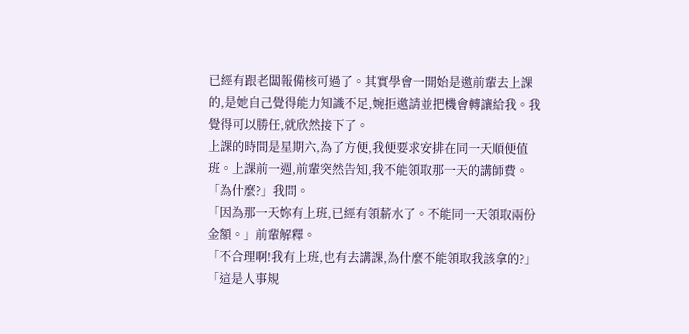已經有跟老闆報備核可過了。其實學會一開始是邀前輩去上課的,是她自己覺得能力知識不足,婉拒邀請並把機會轉讓給我。我覺得可以勝任,就欣然接下了。
上課的時間是星期六,為了方便,我便要求安排在同一天順便值班。上課前一週,前輩突然告知,我不能領取那一天的講師費。
「為什麼?」我問。
「因為那一天妳有上班,已經有領薪水了。不能同一天領取兩份金額。」前輩解釋。
「不合理啊!我有上班,也有去講課,為什麼不能領取我該拿的?」
「這是人事規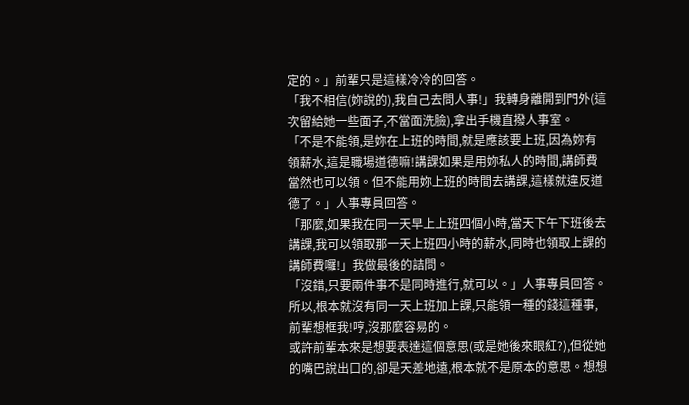定的。」前輩只是這樣冷冷的回答。
「我不相信(妳說的),我自己去問人事!」我轉身離開到門外(這次留給她一些面子,不當面洗臉),拿出手機直撥人事室。
「不是不能領,是妳在上班的時間,就是應該要上班,因為妳有領薪水,這是職場道德嘛!講課如果是用妳私人的時間,講師費當然也可以領。但不能用妳上班的時間去講課,這樣就違反道德了。」人事專員回答。
「那麼,如果我在同一天早上上班四個小時,當天下午下班後去講課,我可以領取那一天上班四小時的薪水,同時也領取上課的講師費囉!」我做最後的詰問。
「沒錯,只要兩件事不是同時進行,就可以。」人事專員回答。
所以,根本就沒有同一天上班加上課,只能領一種的錢這種事,前輩想框我!哼,沒那麼容易的。
或許前輩本來是想要表達這個意思(或是她後來眼紅?),但從她的嘴巴說出口的,卻是天差地遠,根本就不是原本的意思。想想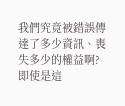我們究竟被錯誤傳達了多少資訊、喪失多少的權益啊?
即使是這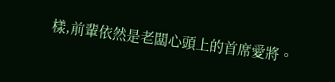樣,前輩依然是老闆心頭上的首席愛將。